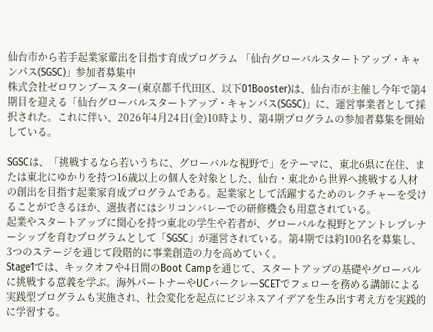仙台市から若手起業家輩出を目指す育成プログラム 「仙台グローバルスタートアップ・キャンパス(SGSC)」参加者募集中
株式会社ゼロワンブースター(東京都千代田区、以下01Booster)は、仙台市が主催し今年で第4期目を迎える「仙台グローバルスタートアップ・キャンパス(SGSC)」に、運営事業者として採択された。これに伴い、2026年4月24日(金)10時より、第4期プログラムの参加者募集を開始している。

SGSCは、「挑戦するなら若いうちに、グローバルな視野で」をテーマに、東北6県に在住、または東北にゆかりを持つ16歳以上の個人を対象とした、仙台・東北から世界へ挑戦する人材の創出を目指す起業家育成プログラムである。起業家として活躍するためのレクチャーを受けることができるほか、選抜者にはシリコンバレーでの研修機会も用意されている。
起業やスタートアップに関心を持つ東北の学生や若者が、グローバルな視野とアントレプレナーシップを育むプログラムとして「SGSC」が運営されている。第4期では約100名を募集し、3つのステージを通じて段階的に事業創造の力を高めていく。
Stage1では、キックオフや4日間のBoot Campを通じて、スタートアップの基礎やグローバルに挑戦する意義を学ぶ。海外パートナーやUCバークレーSCETでフェローを務める講師による実践型プログラムも実施され、社会変化を起点にビジネスアイデアを生み出す考え方を実践的に学習する。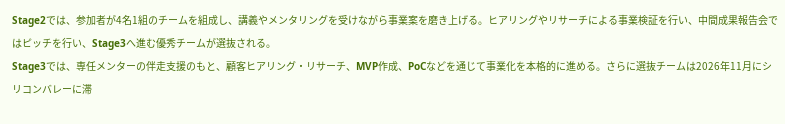Stage2では、参加者が4名1組のチームを組成し、講義やメンタリングを受けながら事業案を磨き上げる。ヒアリングやリサーチによる事業検証を行い、中間成果報告会ではピッチを行い、Stage3へ進む優秀チームが選抜される。
Stage3では、専任メンターの伴走支援のもと、顧客ヒアリング・リサーチ、MVP作成、PoCなどを通じて事業化を本格的に進める。さらに選抜チームは2026年11月にシリコンバレーに滞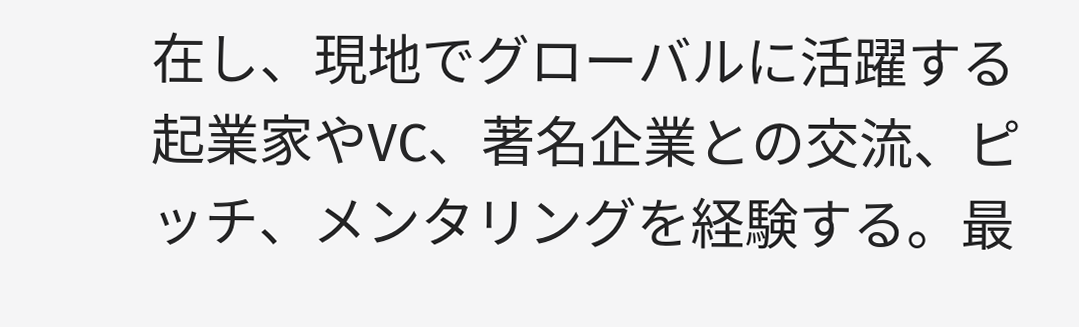在し、現地でグローバルに活躍する起業家やVC、著名企業との交流、ピッチ、メンタリングを経験する。最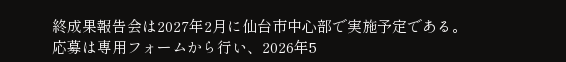終成果報告会は2027年2月に仙台市中心部で実施予定である。
応募は専用フォームから行い、2026年5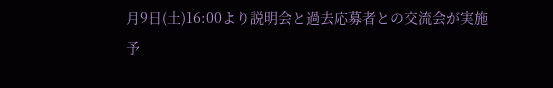月9日(土)16:00より説明会と過去応募者との交流会が実施予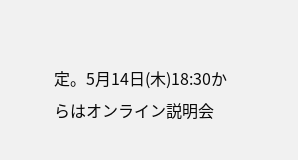定。5月14日(木)18:30からはオンライン説明会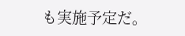も実施予定だ。